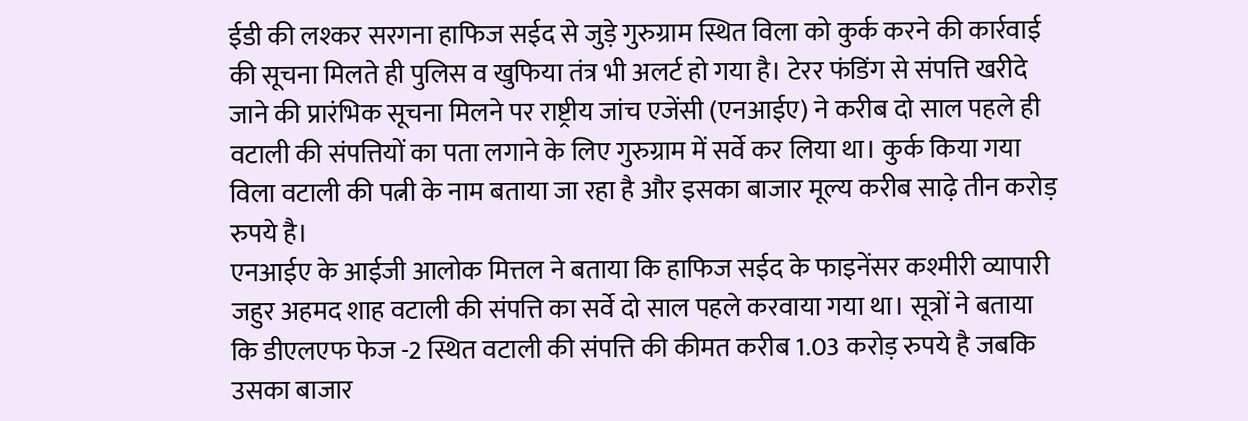ईडी की लश्कर सरगना हाफिज सईद से जुड़े गुरुग्राम स्थित विला को कुर्क करने की कार्रवाई की सूचना मिलते ही पुलिस व खुफिया तंत्र भी अलर्ट हो गया है। टेरर फंडिंग से संपत्ति खरीदे जाने की प्रारंभिक सूचना मिलने पर राष्ट्रीय जांच एजेंसी (एनआईए) ने करीब दो साल पहले ही वटाली की संपत्तियों का पता लगाने के लिए गुरुग्राम में सर्वे कर लिया था। कुर्क किया गया विला वटाली की पत्नी के नाम बताया जा रहा है और इसका बाजार मूल्य करीब साढ़े तीन करोड़ रुपये है।
एनआईए के आईजी आलोक मित्तल ने बताया कि हाफिज सईद के फाइनेंसर कश्मीरी व्यापारी जहुर अहमद शाह वटाली की संपत्ति का सर्वे दो साल पहले करवाया गया था। सूत्रों ने बताया कि डीएलएफ फेज -2 स्थित वटाली की संपत्ति की कीमत करीब 1.03 करोड़ रुपये है जबकि उसका बाजार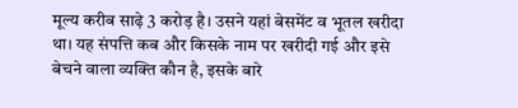मूल्य करीब साढ़े 3 करोड़ है। उसने यहां बेसमेंट व भूतल खरीदा था। यह संपत्ति कब और किसके नाम पर खरीदी गई और इसे बेचने वाला व्यक्ति कौन है, इसके बारे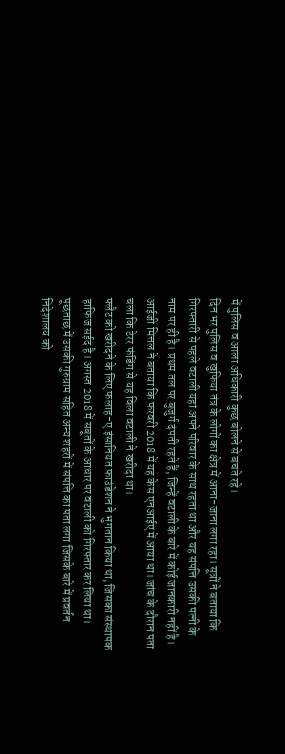में पुलिस व आला अधिकारी कुछ बोलने से बचते रहे।
दिन भर पुलिस व खुफिया तंत्र के लोगों का क्षेत्र में आना-जाना लगा रहा। सूत्रों ने बताया कि गिरफ्तारी से पहले वटाली यहां अपने परिवार के साथ रहता था और यह संपत्ति उसकी पत्नी के नाम पर ही है। प्रथम तल पर बुजुर्ग दंपती रहते हैं, जिन्हें वटाली के बारे में कोई जानकारी नहीं है। आईजी मित्तल ने बताया कि फरवरी 2018 में यह केस एनआईए में आया था। जांच के दौरान पता चला कि टेरर फंडिंग से यह विला वटाली ने खरीदा था।
फ्लैट को खरीदने के लिए फलाह-ए इंसानियत फाउंडेशन ने भुगतान किया था, जिसका संस्थापक हाफिज सईद है। अगस्त 2018 में सबूतों के आधार पर वटाली को गिरफ्तार कर लिया था। पूछताछ में उसकी गुरुग्राम सहित अन्य शहरों में संपत्ति का पता लगा जिसके बारे में प्रवर्तन निदेशालय को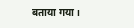बताया गया।